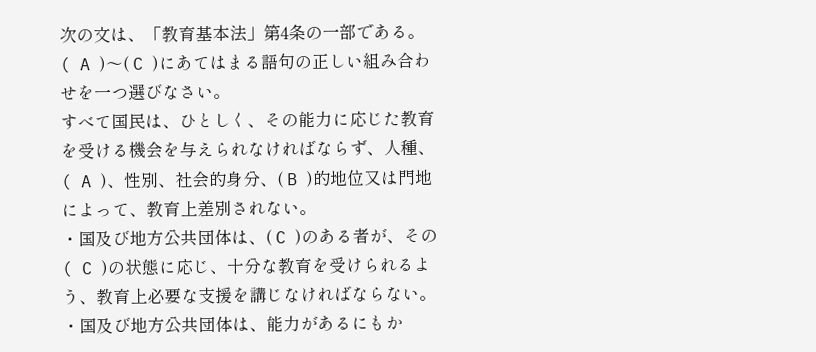次の文は、「教育基本法」第4条の一部である。
( A )〜( C )にあてはまる語句の正しい組み合わせを一つ選びなさい。
すべて国民は、ひとしく、その能力に応じた教育を受ける機会を与えられなければならず、人種、( A )、性別、社会的身分、( B )的地位又は門地によって、教育上差別されない。
・国及び地方公共団体は、( C )のある者が、その( C )の状態に応じ、十分な教育を受けられるよう、教育上必要な支援を講じなければならない。
・国及び地方公共団体は、能力があるにもか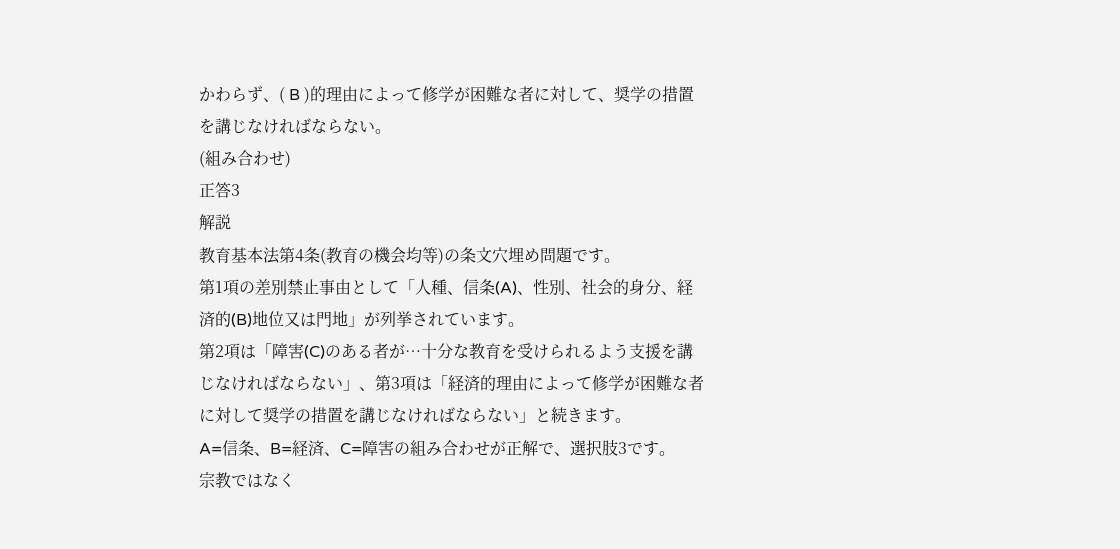かわらず、( B )的理由によって修学が困難な者に対して、奨学の措置を講じなければならない。
(組み合わせ)
正答3
解説
教育基本法第4条(教育の機会均等)の条文穴埋め問題です。
第1項の差別禁止事由として「人種、信条(A)、性別、社会的身分、経済的(B)地位又は門地」が列挙されています。
第2項は「障害(C)のある者が…十分な教育を受けられるよう支援を講じなければならない」、第3項は「経済的理由によって修学が困難な者に対して奨学の措置を講じなければならない」と続きます。
A=信条、B=経済、C=障害の組み合わせが正解で、選択肢3です。
宗教ではなく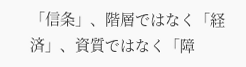「信条」、階層ではなく「経済」、資質ではなく「障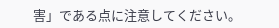害」である点に注意してください。